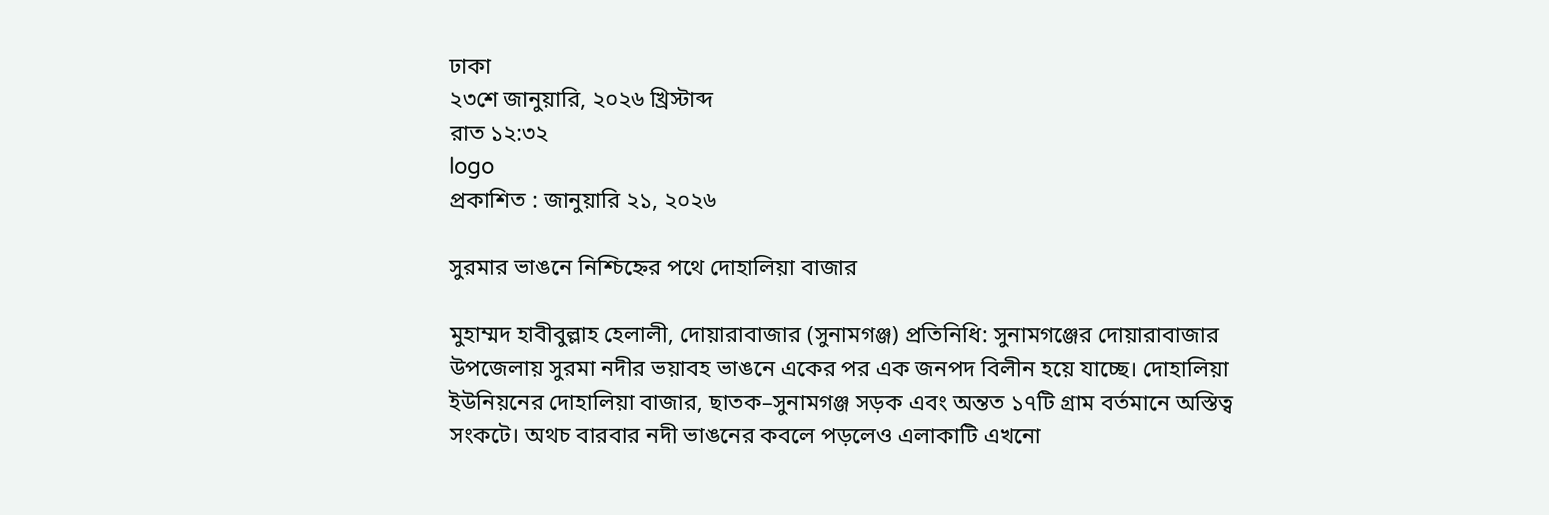ঢাকা
২৩শে জানুয়ারি, ২০২৬ খ্রিস্টাব্দ
রাত ১২:৩২
logo
প্রকাশিত : জানুয়ারি ২১, ২০২৬

সুরমার ভাঙনে নিশ্চিহ্নের পথে দোহালিয়া বাজার

মুহাম্মদ হাবীবুল্লাহ হেলালী, দোয়ারাবাজার (সুনামগঞ্জ) প্রতিনিধি: সুনামগঞ্জের দোয়ারাবাজার উপজেলায় সুরমা নদীর ভয়াবহ ভাঙনে একের পর এক জনপদ বিলীন হয়ে যাচ্ছে। দোহালিয়া ইউনিয়নের দোহালিয়া বাজার, ছাতক–সুনামগঞ্জ সড়ক এবং অন্তত ১৭টি গ্রাম বর্তমানে অস্তিত্ব সংকটে। অথচ বারবার নদী ভাঙনের কবলে পড়লেও এলাকাটি এখনো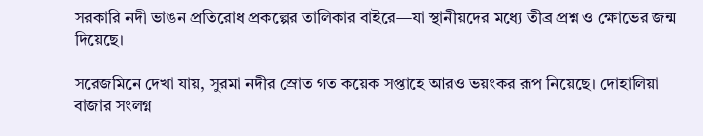সরকারি নদী ভাঙন প্রতিরোধ প্রকল্পের তালিকার বাইরে—যা স্থানীয়দের মধ্যে তীব্র প্রশ্ন ও ক্ষোভের জন্ম দিয়েছে।

সরেজমিনে দেখা যায়, সুরমা নদীর স্রোত গত কয়েক সপ্তাহে আরও ভয়ংকর রূপ নিয়েছে। দোহালিয়া বাজার সংলগ্ন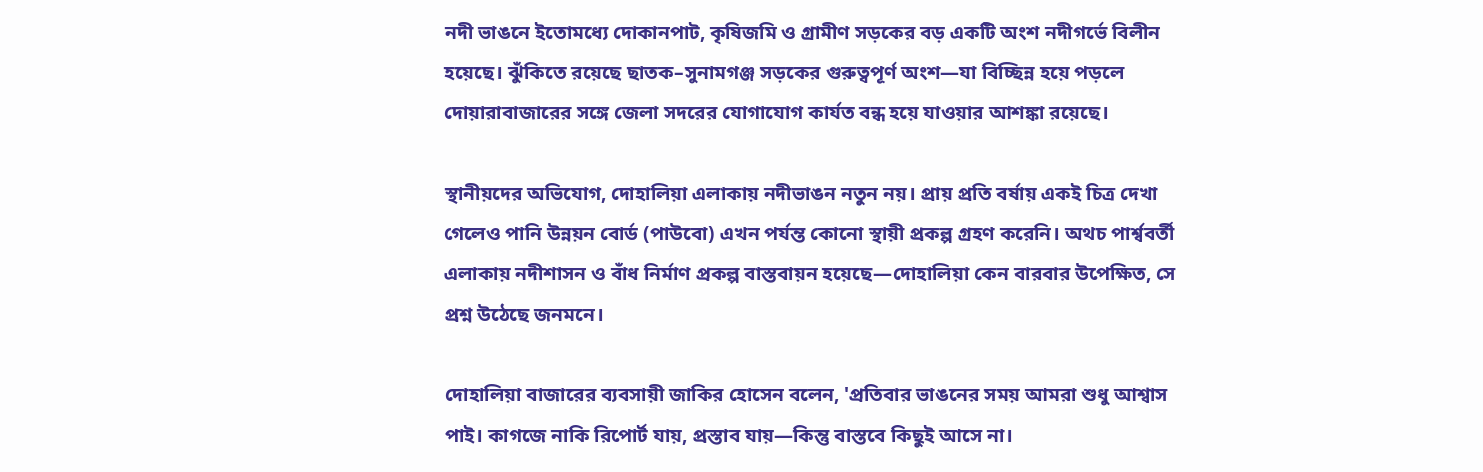নদী ভাঙনে ইতোমধ্যে দোকানপাট, কৃষিজমি ও গ্রামীণ সড়কের বড় একটি অংশ নদীগর্ভে বিলীন হয়েছে। ঝুঁকিতে রয়েছে ছাতক–সুনামগঞ্জ সড়কের গুরুত্বপূর্ণ অংশ—যা বিচ্ছিন্ন হয়ে পড়লে দোয়ারাবাজারের সঙ্গে জেলা সদরের যোগাযোগ কার্যত বন্ধ হয়ে যাওয়ার আশঙ্কা রয়েছে।

স্থানীয়দের অভিযোগ, দোহালিয়া এলাকায় নদীভাঙন নতুন নয়। প্রায় প্রতি বর্ষায় একই চিত্র দেখা গেলেও পানি উন্নয়ন বোর্ড (পাউবো) এখন পর্যন্ত কোনো স্থায়ী প্রকল্প গ্রহণ করেনি। অথচ পার্শ্ববর্তী এলাকায় নদীশাসন ও বাঁধ নির্মাণ প্রকল্প বাস্তবায়ন হয়েছে—দোহালিয়া কেন বারবার উপেক্ষিত, সে প্রশ্ন উঠেছে জনমনে।

দোহালিয়া বাজারের ব্যবসায়ী জাকির হোসেন বলেন, 'প্রতিবার ভাঙনের সময় আমরা শুধু আশ্বাস পাই। কাগজে নাকি রিপোর্ট যায়, প্রস্তাব যায়—কিন্তু বাস্তবে কিছুই আসে না।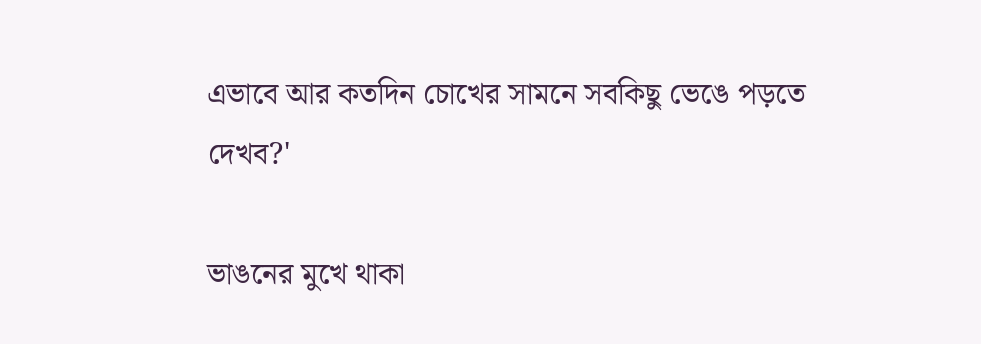এভাবে আর কতদিন চোখের সামনে সবকিছু ভেঙে পড়তে দেখব?'

ভাঙনের মুখে থাকা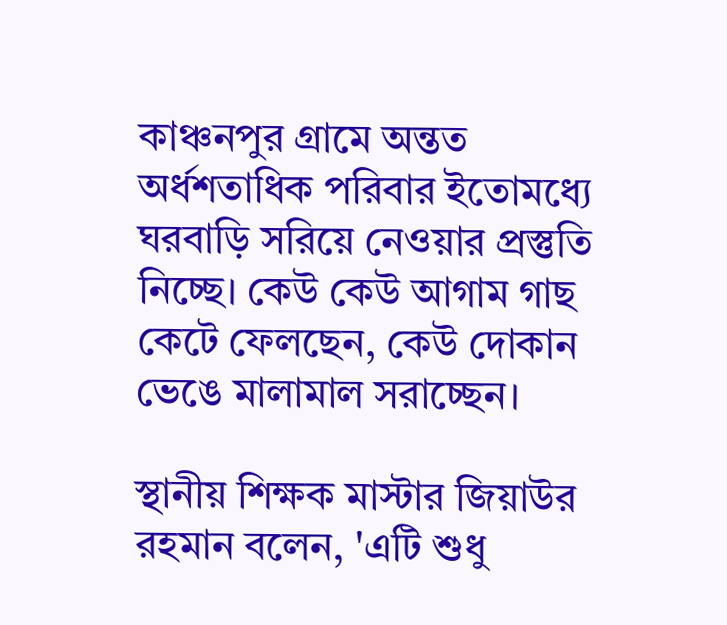কাঞ্চনপুর গ্রামে অন্তত অর্ধশতাধিক পরিবার ইতোমধ্যে ঘরবাড়ি সরিয়ে নেওয়ার প্রস্তুতি নিচ্ছে। কেউ কেউ আগাম গাছ কেটে ফেলছেন, কেউ দোকান ভেঙে মালামাল সরাচ্ছেন।

স্থানীয় শিক্ষক মাস্টার জিয়াউর রহমান বলেন, 'এটি শুধু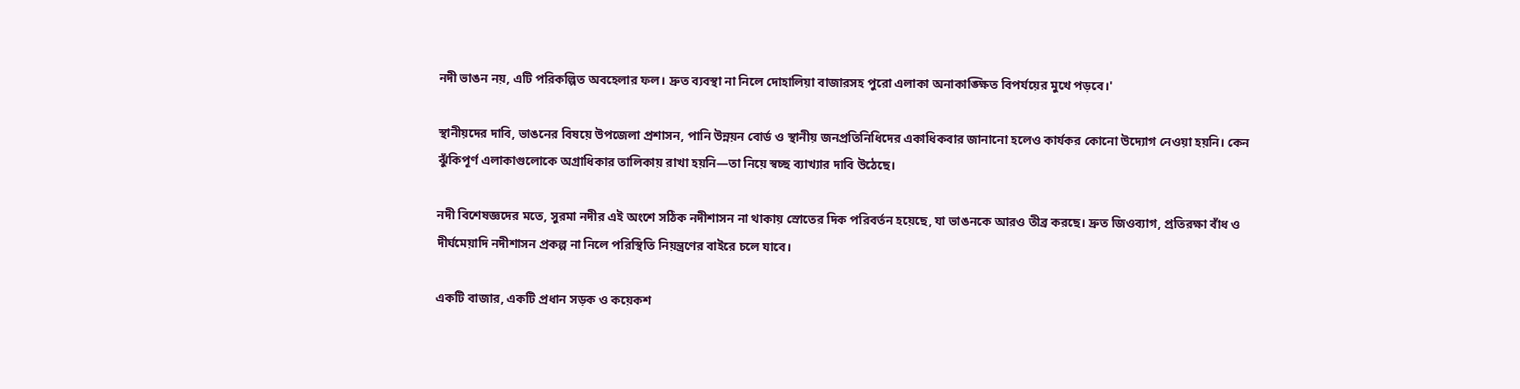নদী ভাঙন নয়, এটি পরিকল্পিত অবহেলার ফল। দ্রুত ব্যবস্থা না নিলে দোহালিয়া বাজারসহ পুরো এলাকা অনাকাঙ্ক্ষিত বিপর্যয়ের মুখে পড়বে।'

স্থানীয়দের দাবি, ভাঙনের বিষয়ে উপজেলা প্রশাসন, পানি উন্নয়ন বোর্ড ও স্থানীয় জনপ্রতিনিধিদের একাধিকবার জানানো হলেও কার্যকর কোনো উদ্যোগ নেওয়া হয়নি। কেন ঝুঁকিপূর্ণ এলাকাগুলোকে অগ্রাধিকার তালিকায় রাখা হয়নি—তা নিয়ে স্বচ্ছ ব্যাখ্যার দাবি উঠেছে।

নদী বিশেষজ্ঞদের মতে, সুরমা নদীর এই অংশে সঠিক নদীশাসন না থাকায় স্রোতের দিক পরিবর্তন হয়েছে, যা ভাঙনকে আরও তীব্র করছে। দ্রুত জিওব্যাগ, প্রতিরক্ষা বাঁধ ও দীর্ঘমেয়াদি নদীশাসন প্রকল্প না নিলে পরিস্থিতি নিয়ন্ত্রণের বাইরে চলে যাবে।

একটি বাজার, একটি প্রধান সড়ক ও কয়েকশ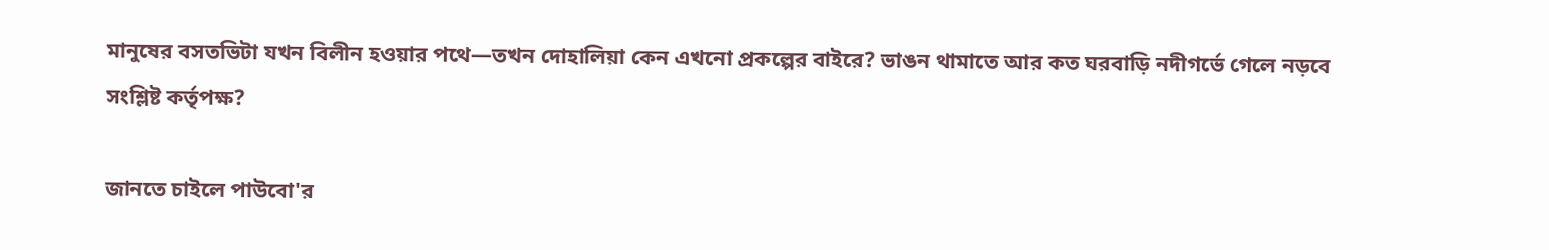মানুষের বসতভিটা যখন বিলীন হওয়ার পথে—তখন দোহালিয়া কেন এখনো প্রকল্পের বাইরে? ভাঙন থামাতে আর কত ঘরবাড়ি নদীগর্ভে গেলে নড়বে সংশ্লিষ্ট কর্তৃপক্ষ?

জানতে চাইলে পাউবো'র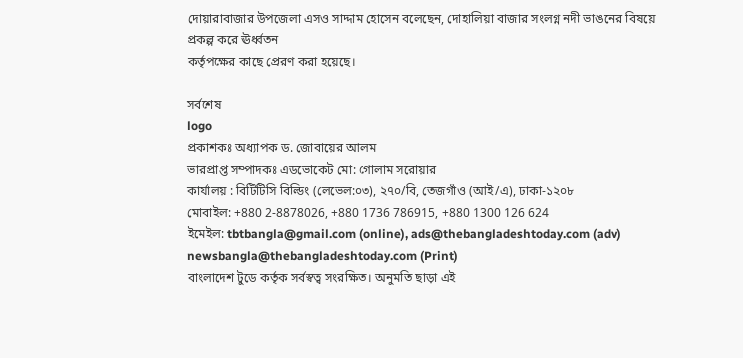দোয়ারাবাজার উপজেলা এসও সাদ্দাম হোসেন বলেছেন, দোহালিয়া বাজার সংলগ্ন নদী ভাঙনের বিষয়ে প্রকল্প করে ঊর্ধ্বতন
কর্তৃপক্ষের কাছে প্রেরণ করা হয়েছে।

সর্বশেষ
logo
প্রকাশকঃ অধ্যাপক ড. জোবায়ের আলম
ভারপ্রাপ্ত সম্পাদকঃ এডভোকেট মো: গোলাম সরোয়ার
কার্যালয় : বিটিটিসি বিল্ডিং (লেভেল:০৩), ২৭০/বি, তেজগাঁও (আই/এ), ঢাকা-১২০৮
মোবাইল: +880 2-8878026, +880 1736 786915, +880 1300 126 624
ইমেইল: tbtbangla@gmail.com (online), ads@thebangladeshtoday.com (adv) newsbangla@thebangladeshtoday.com (Print)
বাংলাদেশ টুডে কর্তৃক সর্বস্বত্ব সংরক্ষিত। অনুমতি ছাড়া এই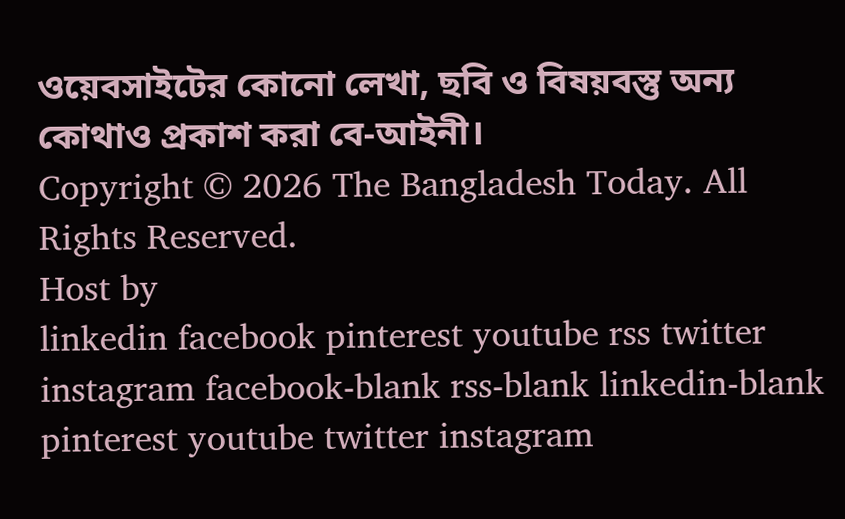ওয়েবসাইটের কোনো লেখা, ছবি ও বিষয়বস্তু অন্য কোথাও প্রকাশ করা বে-আইনী।
Copyright © 2026 The Bangladesh Today. All Rights Reserved.
Host by
linkedin facebook pinterest youtube rss twitter instagram facebook-blank rss-blank linkedin-blank pinterest youtube twitter instagram